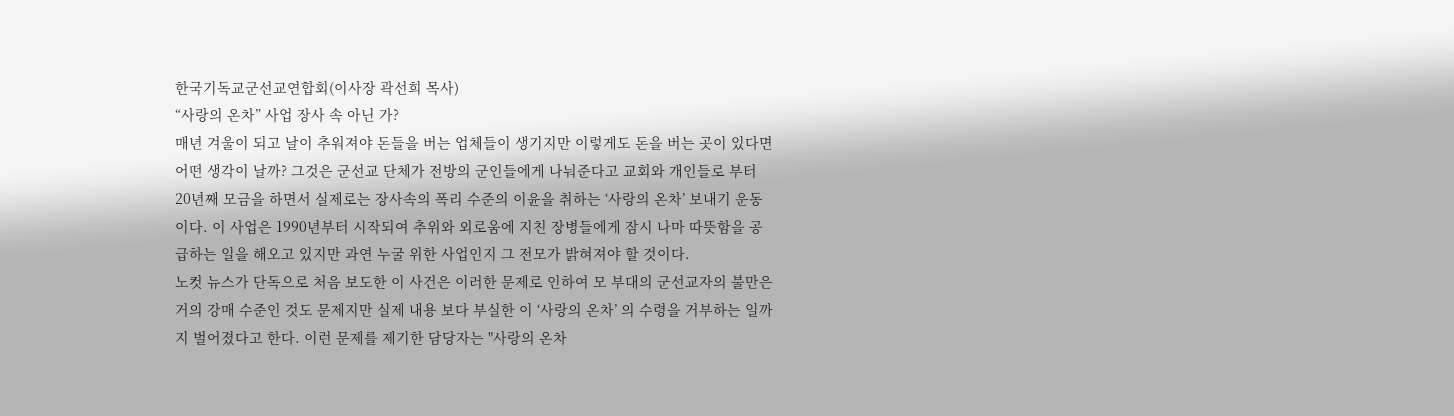한국기독교군선교연합회(이사장 곽선희 목사)
“사랑의 온차” 사업 장사 속 아닌 가?
매년 겨울이 되고 날이 추워져야 돈들을 버는 업체들이 생기지만 이렇게도 돈을 버는 곳이 있다면 어떤 생각이 날까? 그것은 군선교 단체가 전방의 군인들에게 나눠준다고 교회와 개인들로 부터 20년째 모금을 하면서 실제로는 장사속의 폭리 수준의 이윤을 취하는 ‘사랑의 온차’ 보내기 운동이다. 이 사업은 1990년부터 시작되여 추위와 외로움에 지친 장병들에게 잠시 나마 따뜻함을 공급하는 일을 해오고 있지만 과연 누굴 위한 사업인지 그 전모가 밝혀져야 할 것이다.
노컷 뉴스가 단독으로 처음 보도한 이 사건은 이러한 문제로 인하여 모 부대의 군선교자의 불만은 거의 강매 수준인 것도 문제지만 실제 내용 보다 부실한 이 ‘사랑의 온차’ 의 수령을 거부하는 일까지 벌어졌다고 한다. 이런 문제를 제기한 담당자는 "사랑의 온차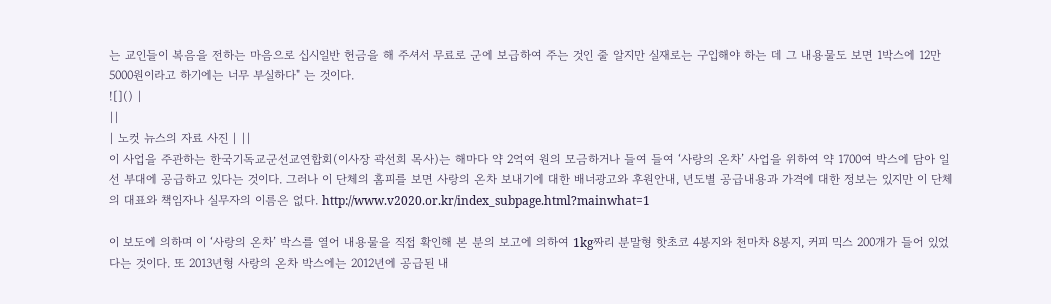는 교인들이 복음을 전하는 마음으로 십시일반 헌금을 해 주셔서 무료로 군에 보급하여 주는 것인 줄 알지만 실재로는 구입해야 하는 데 그 내용물도 보면 1박스에 12만 5000원이라고 하기에는 너무 부실하다" 는 것이다.
![]() |
||
| 노컷 뉴스의 자료 사진 | ||
이 사업을 주관하는 한국기독교군선교연합회(이사장 곽선희 목사)는 해마다 약 2억여 원의 모금하거나 들여 들여 ‘사랑의 온차’ 사업을 위하여 약 1700여 박스에 담아 일선 부대에 공급하고 있다는 것이다. 그러나 이 단체의 홈피를 보면 사랑의 온차 보내기에 대한 배너광고와 후원안내, 년도별 공급내용과 가격에 대한 정보는 있지만 이 단체의 대표와 책임자나 실무자의 이름은 없다. http://www.v2020.or.kr/index_subpage.html?mainwhat=1

이 보도에 의하며 이 ‘사랑의 온차’ 박스를 열어 내용물을 직접 확인해 본 분의 보고에 의하여 1kg짜리 분말형 핫초코 4봉지와 천마차 8봉지, 커피 믹스 200개가 들어 있었다는 것이다. 또 2013년형 사랑의 온차 박스에는 2012년에 공급된 내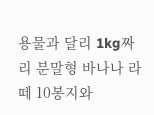용물과 달리 1kg짜리 분말형 바나나 라떼 10봉지와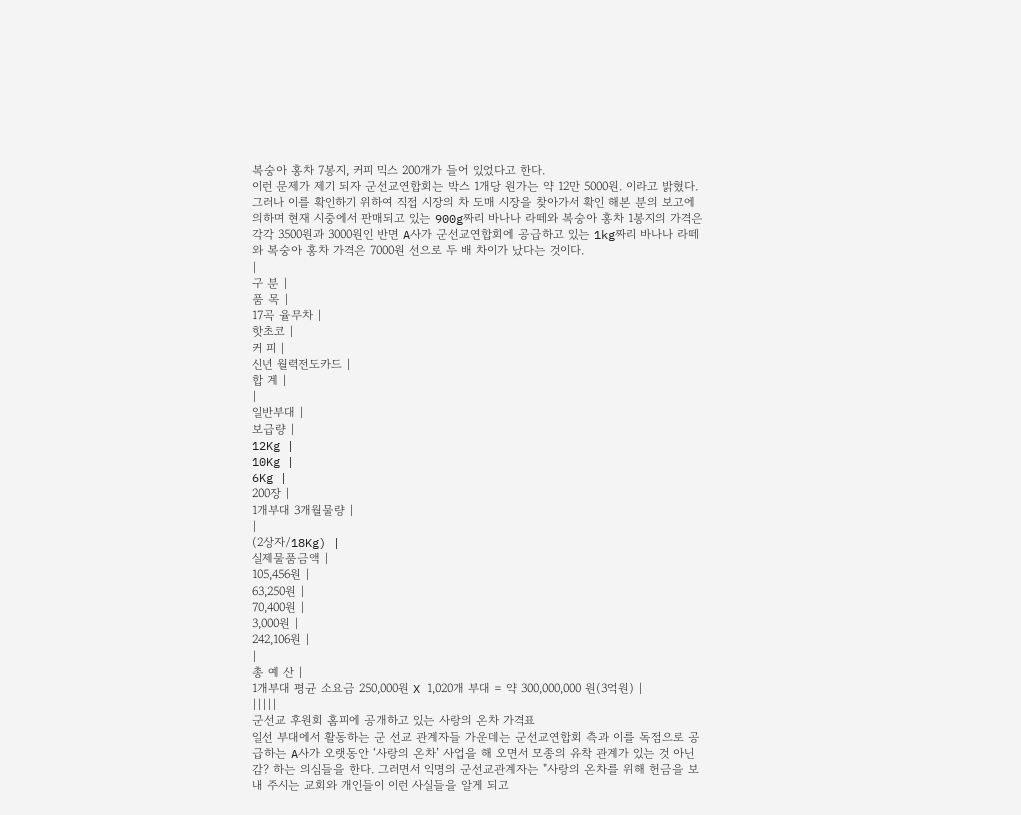복숭아 홍차 7봉지, 커피 믹스 200개가 들어 있었다고 한다.
이런 문제가 제기 되자 군선교연합회는 박스 1개당 원가는 약 12만 5000원. 이라고 밝혔다. 그러나 이를 확인하기 위하여 직접 시장의 차 도매 시장을 찾아가서 확인 해본 분의 보고에 의하며 현재 시중에서 판매되고 있는 900g짜리 바나나 라떼와 복숭아 홍차 1봉지의 가격은 각각 3500원과 3000원인 반면 A사가 군선교연합회에 공급하고 있는 1kg짜리 바나나 라떼와 복숭아 홍차 가격은 7000원 선으로 두 배 차이가 났다는 것이다.
|
구 분 |
품 목 |
17곡 율무차 |
핫초코 |
커 피 |
신년 월력전도카드 |
합 계 |
|
일반부대 |
보급량 |
12Kg |
10Kg |
6Kg |
200장 |
1개부대 3개월물량 |
|
(2상자/18Kg) |
실제물품금액 |
105,456원 |
63,250원 |
70,400원 |
3,000원 |
242,106원 |
|
총 예 산 |
1개부대 평균 소요금 250,000원 X 1,020개 부대 = 약 300,000,000 원(3억원) |
|||||
군선교 후원회 홈피에 공개하고 있는 사랑의 온차 가격표
일선 부대에서 활동하는 군 선교 관계자들 가운데는 군선교연합회 측과 이를 독점으로 공급하는 A사가 오랫동안 ‘사랑의 온차’ 사업을 해 오면서 모종의 유착 관계가 있는 것 아닌 감? 하는 의심들을 한다. 그러면서 익명의 군선교관계자는 "사랑의 온차를 위해 헌금을 보내 주시는 교회와 개인들이 이런 사실들을 알게 되고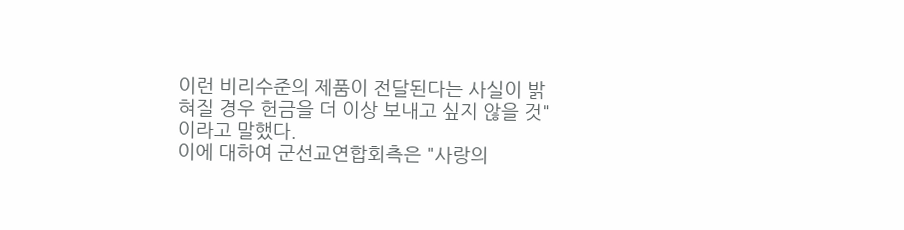이런 비리수준의 제품이 전달된다는 사실이 밝혀질 경우 헌금을 더 이상 보내고 싶지 않을 것"이라고 말했다.
이에 대하여 군선교연합회측은 "사랑의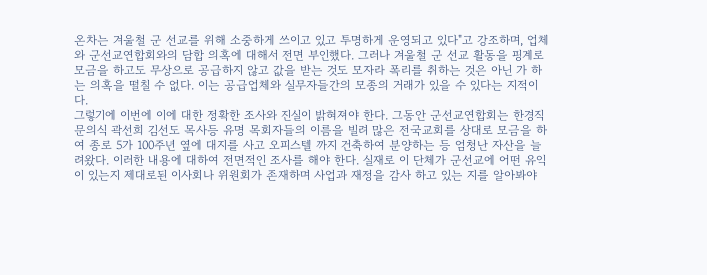온차는 겨울철 군 선교를 위해 소중하게 쓰이고 있고 투명하게 운영되고 있다"고 강조하며, 업체와 군선교연합회와의 담합 의혹에 대해서 전면 부인했다. 그러나 겨울철 군 선교 활동을 핑계로 모금을 하고도 무상으로 공급하지 않고 값을 받는 것도 모자라 폭리를 취하는 것은 아닌 가 하는 의혹을 떨칠 수 없다. 이는 공급업체와 실무자들간의 모종의 거래가 있을 수 있다는 지적이다.
그렇기에 이번에 이에 대한 정확한 조사와 진실이 밝혀져야 한다. 그동안 군선교연합회는 한경직 문의식 곽선희 김선도 목사등 유명 목회자들의 이름을 빌려 많은 전국교회를 상대로 모금을 하여 종로 5가 100주년 옆에 대지를 사고 오피스텔 까지 건축하여 분양하는 등 엄청난 자산을 늘려왔다. 이러한 내용에 대하여 전면적인 조사를 해야 한다. 실재로 이 단체가 군선교에 어떤 유익이 있는지 제대로된 이사회나 위원회가 존재하며 사업과 재정을 감사 하고 있는 지를 알아봐야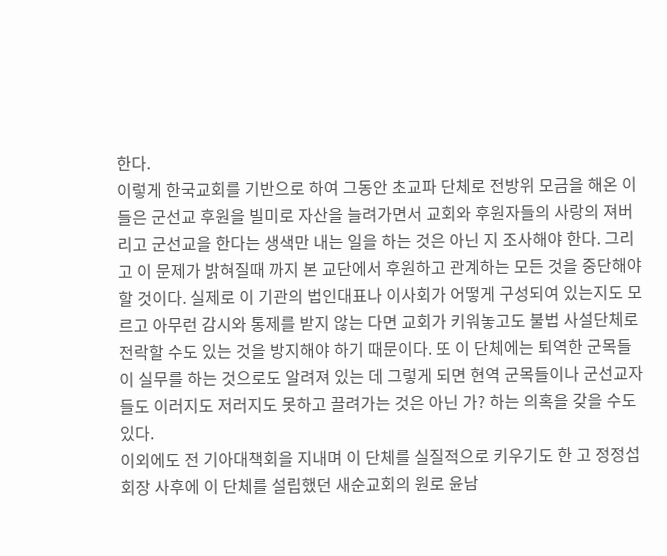한다.
이렇게 한국교회를 기반으로 하여 그동안 초교파 단체로 전방위 모금을 해온 이들은 군선교 후원을 빌미로 자산을 늘려가면서 교회와 후원자들의 사랑의 져버리고 군선교을 한다는 생색만 내는 일을 하는 것은 아닌 지 조사해야 한다. 그리고 이 문제가 밝혀질때 까지 본 교단에서 후원하고 관계하는 모든 것을 중단해야 할 것이다. 실제로 이 기관의 법인대표나 이사회가 어떻게 구성되여 있는지도 모르고 아무런 감시와 통제를 받지 않는 다면 교회가 키워놓고도 불법 사설단체로 전락할 수도 있는 것을 방지해야 하기 때문이다. 또 이 단체에는 퇴역한 군목들이 실무를 하는 것으로도 알려져 있는 데 그렇게 되면 현역 군목들이나 군선교자들도 이러지도 저러지도 못하고 끌려가는 것은 아닌 가? 하는 의혹을 갖을 수도 있다.
이외에도 전 기아대책회을 지내며 이 단체를 실질적으로 키우기도 한 고 정정섭 회장 사후에 이 단체를 설립했던 새순교회의 원로 윤남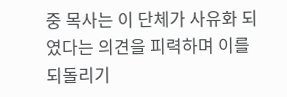중 목사는 이 단체가 사유화 되였다는 의견을 피력하며 이를 되돌리기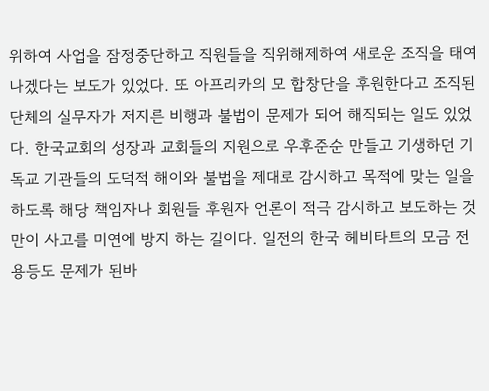위하여 사업을 잠정중단하고 직원들을 직위해제하여 새로운 조직을 태여나겠다는 보도가 있었다. 또 아프리카의 모 합창단을 후원한다고 조직된 단체의 실무자가 저지른 비행과 불법이 문제가 되어 해직되는 일도 있었다. 한국교회의 성장과 교회들의 지원으로 우후준순 만들고 기생하던 기독교 기관들의 도덕적 해이와 불법을 제대로 감시하고 목적에 맞는 일을 하도록 해당 책임자나 회원들 후원자 언론이 적극 감시하고 보도하는 것만이 사고를 미연에 방지 하는 길이다. 일전의 한국 헤비타트의 모금 전용등도 문제가 된바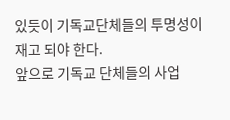있듯이 기독교단체들의 투명성이 재고 되야 한다.
앞으로 기독교 단체들의 사업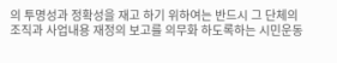의 투명성과 정확성을 재고 하기 위하여는 반드시 그 단체의 조직과 사업내용 재정의 보고를 의무화 하도록하는 시민운동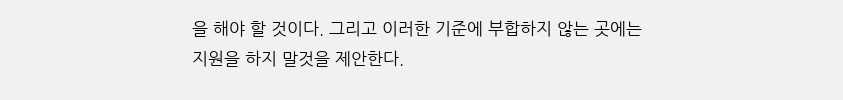을 해야 할 것이다. 그리고 이러한 기준에 부합하지 않는 곳에는 지원을 하지 말것을 제안한다.